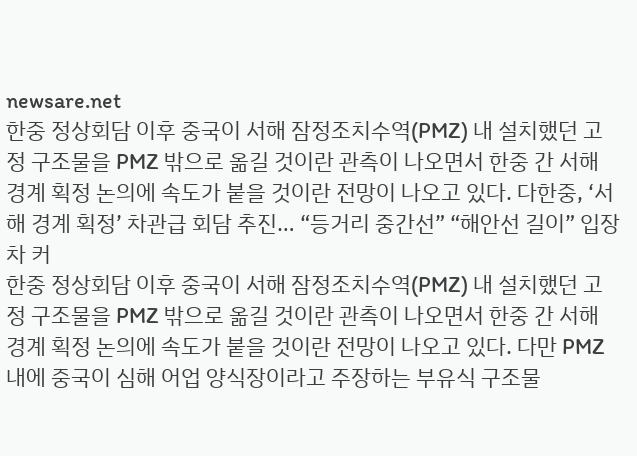newsare.net
한중 정상회담 이후 중국이 서해 잠정조치수역(PMZ) 내 설치했던 고정 구조물을 PMZ 밖으로 옮길 것이란 관측이 나오면서 한중 간 서해 경계 획정 논의에 속도가 붙을 것이란 전망이 나오고 있다. 다한중, ‘서해 경계 획정’ 차관급 회담 추진… “등거리 중간선” “해안선 길이” 입장차 커
한중 정상회담 이후 중국이 서해 잠정조치수역(PMZ) 내 설치했던 고정 구조물을 PMZ 밖으로 옮길 것이란 관측이 나오면서 한중 간 서해 경계 획정 논의에 속도가 붙을 것이란 전망이 나오고 있다. 다만 PMZ 내에 중국이 심해 어업 양식장이라고 주장하는 부유식 구조물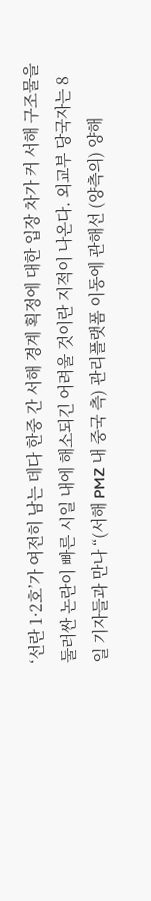‘선란 1·2호’가 여전히 남는 데다 한중 간 서해 경계 획정에 대한 입장 차가 커 서해 구조물을 둘러싼 논란이 빠른 시일 내에 해소되긴 어려울 것이란 지적이 나온다. 외교부 당국자는 8일 기자들과 만나 “(서해 PMZ 내 중국 측) 관리플랫폼 이동에 관해선 (양측의) 양해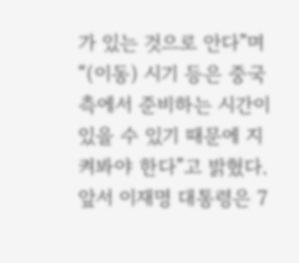가 있는 것으로 안다”며 “(이동) 시기 등은 중국 측에서 준비하는 시간이 있을 수 있기 때문에 지켜봐야 한다”고 밝혔다. 앞서 이재명 대통령은 7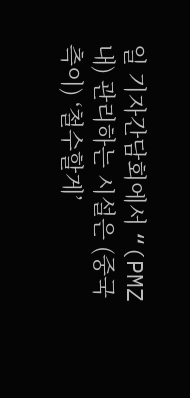일 기자간담회에서 “(PMZ 내) 관리하는 시설은 (중국 측이) ‘철수할게’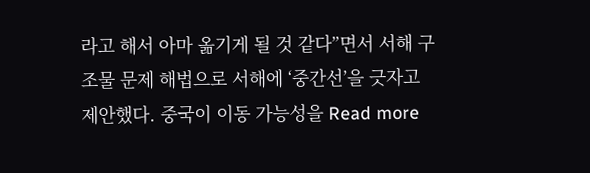라고 해서 아마 옮기게 될 것 같다”면서 서해 구조물 문제 해법으로 서해에 ‘중간선’을 긋자고 제안했다. 중국이 이동 가능성을 Read more